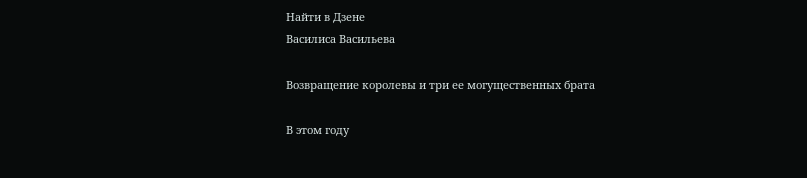Найти в Дзене
Василиса Васильева

Возвращение королевы и три ее могущественных брата

В этом году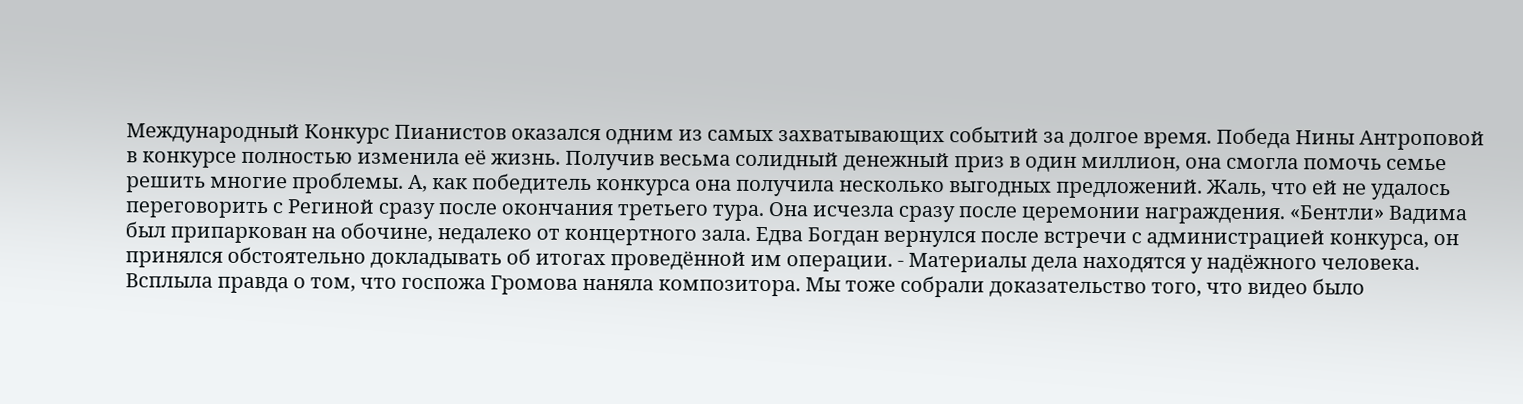Международный Конкурс Пианистов оказался одним из самых захватывающих событий за долгое время. Победа Нины Антроповой в конкурсе полностью изменила её жизнь. Получив весьма солидный денежный приз в один миллион, она смогла помочь семье решить многие проблемы. А, как победитель конкурса она получила несколько выгодных предложений. Жаль, что ей не удалось переговорить с Региной сразу после окончания третьего тура. Она исчезла сразу после церемонии награждения. «Бентли» Вадима был припаркован на обочине, недалеко от концертного зала. Едва Богдан вернулся после встречи с администрацией конкурса, он принялся обстоятельно докладывать об итогах проведённой им операции. - Материалы дела находятся у надёжного человека. Всплыла правда о том, что госпожа Громова наняла композитора. Мы тоже собрали доказательство того, что видео было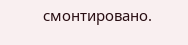смонтировано.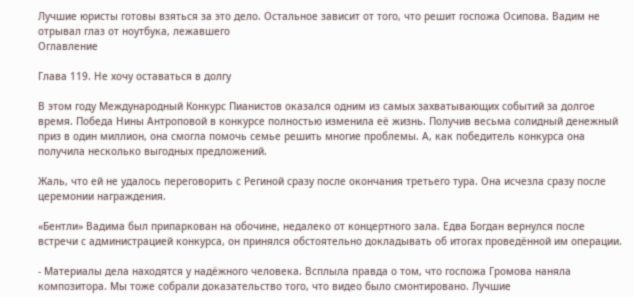Лучшие юристы готовы взяться за это дело. Остальное зависит от того, что решит госпожа Осипова. Вадим не отрывал глаз от ноутбука, лежавшего
Оглавление

Глава 119. Не хочу оставаться в долгу

В этом году Международный Конкурс Пианистов оказался одним из самых захватывающих событий за долгое время. Победа Нины Антроповой в конкурсе полностью изменила её жизнь. Получив весьма солидный денежный приз в один миллион, она смогла помочь семье решить многие проблемы. А, как победитель конкурса она получила несколько выгодных предложений.

Жаль, что ей не удалось переговорить с Региной сразу после окончания третьего тура. Она исчезла сразу после церемонии награждения.

«Бентли» Вадима был припаркован на обочине, недалеко от концертного зала. Едва Богдан вернулся после встречи с администрацией конкурса, он принялся обстоятельно докладывать об итогах проведённой им операции.

- Материалы дела находятся у надёжного человека. Всплыла правда о том, что госпожа Громова наняла композитора. Мы тоже собрали доказательство того, что видео было смонтировано. Лучшие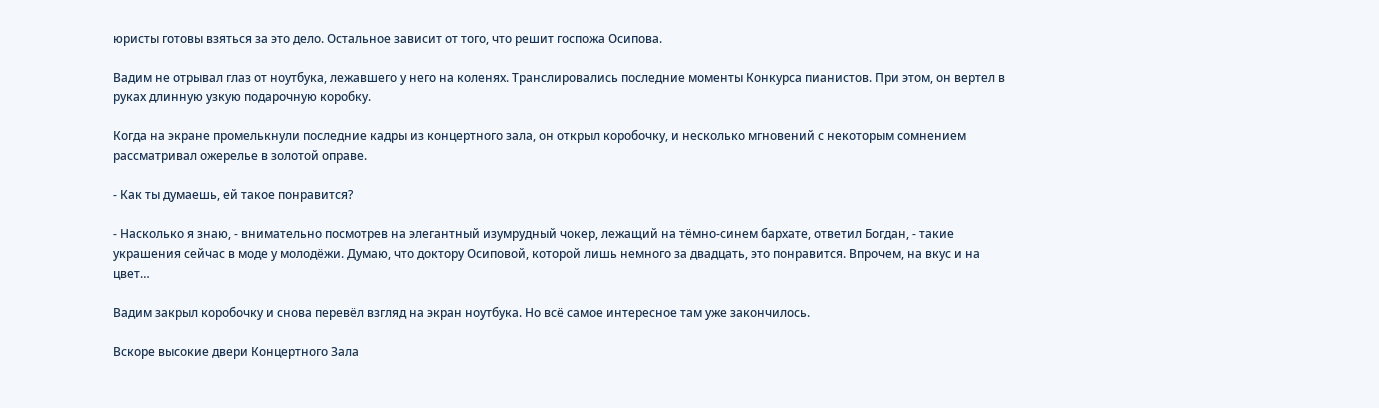юристы готовы взяться за это дело. Остальное зависит от того, что решит госпожа Осипова.

Вадим не отрывал глаз от ноутбука, лежавшего у него на коленях. Транслировались последние моменты Конкурса пианистов. При этом, он вертел в руках длинную узкую подарочную коробку.

Когда на экране промелькнули последние кадры из концертного зала, он открыл коробочку, и несколько мгновений с некоторым сомнением рассматривал ожерелье в золотой оправе.

- Как ты думаешь, ей такое понравится?

- Насколько я знаю, - внимательно посмотрев на элегантный изумрудный чокер, лежащий на тёмно-синем бархате, ответил Богдан, - такие украшения сейчас в моде у молодёжи. Думаю, что доктору Осиповой, которой лишь немного за двадцать, это понравится. Впрочем, на вкус и на цвет…

Вадим закрыл коробочку и снова перевёл взгляд на экран ноутбука. Но всё самое интересное там уже закончилось.

Вскоре высокие двери Концертного Зала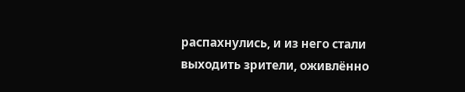распахнулись, и из него стали выходить зрители, оживлённо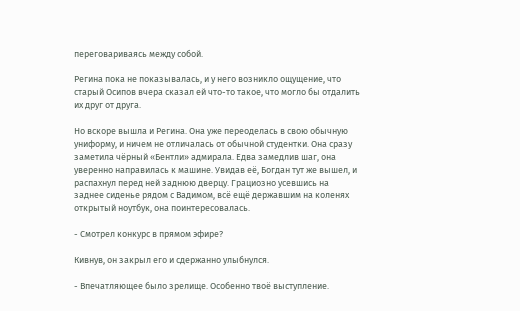переговариваясь между собой.

Регина пока не показывалась, и у него возникло ощущение, что старый Осипов вчера сказал ей что-то такое, что могло бы отдалить их друг от друга.

Но вскоре вышла и Регина. Она уже переоделась в свою обычную униформу, и ничем не отличалась от обычной студентки. Она сразу заметила чёрный «Бентли» адмирала. Едва замедлив шаг, она уверенно направилась к машине. Увидав её, Богдан тут же вышел, и распахнул перед ней заднюю дверцу. Грациозно усевшись на заднее сиденье рядом с Вадимом, всё ещё державшим на коленях открытый ноутбук, она поинтересовалась.

- Смотрел конкурс в прямом эфире?

Кивнув, он закрыл его и сдержанно улыбнулся.

- Впечатляющее было зрелище. Особенно твоё выступление.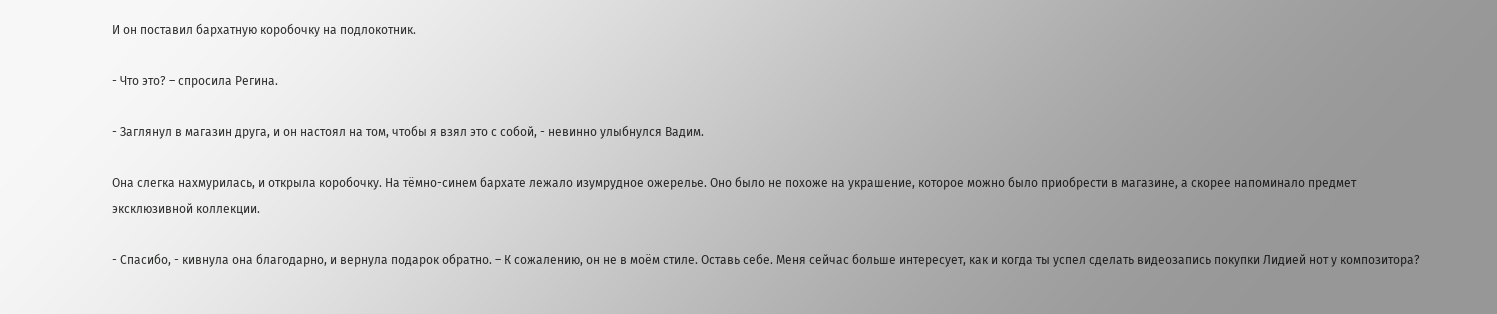И он поставил бархатную коробочку на подлокотник.

- Что это? – спросила Регина.

- Заглянул в магазин друга, и он настоял на том, чтобы я взял это с собой, - невинно улыбнулся Вадим.

Она слегка нахмурилась, и открыла коробочку. На тёмно-синем бархате лежало изумрудное ожерелье. Оно было не похоже на украшение, которое можно было приобрести в магазине, а скорее напоминало предмет эксклюзивной коллекции.

- Спасибо, - кивнула она благодарно, и вернула подарок обратно. – К сожалению, он не в моём стиле. Оставь себе. Меня сейчас больше интересует, как и когда ты успел сделать видеозапись покупки Лидией нот у композитора?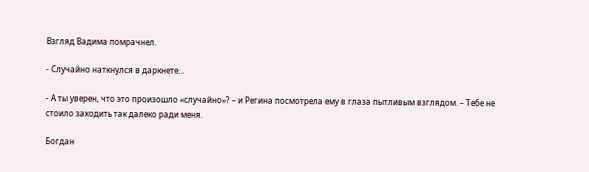Взгляд Вадима помрачнел.

- Случайно наткнулся в даркнете…

- А ты уверен, что это произошло «случайно»? – и Регина посмотрела ему в глаза пытливым взглядом. – Тебе не стоило заходить так далеко ради меня.

Богдан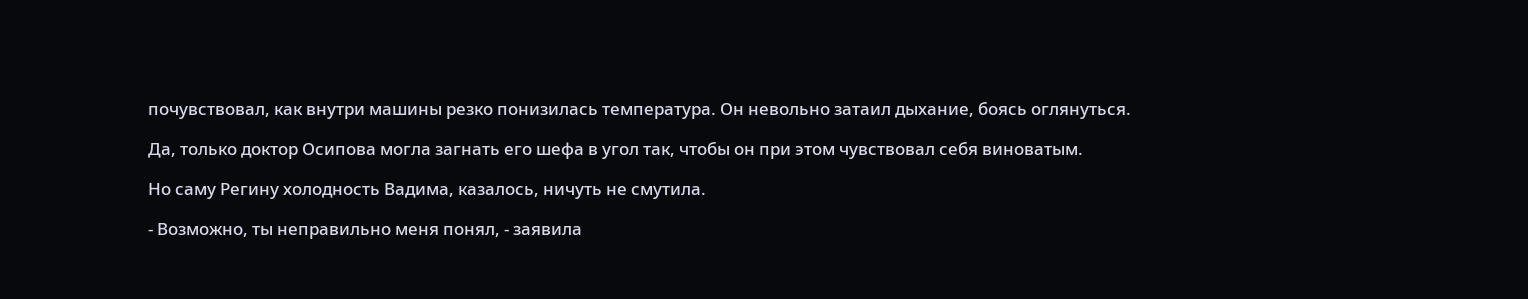почувствовал, как внутри машины резко понизилась температура. Он невольно затаил дыхание, боясь оглянуться.

Да, только доктор Осипова могла загнать его шефа в угол так, чтобы он при этом чувствовал себя виноватым.

Но саму Регину холодность Вадима, казалось, ничуть не смутила.

- Возможно, ты неправильно меня понял, - заявила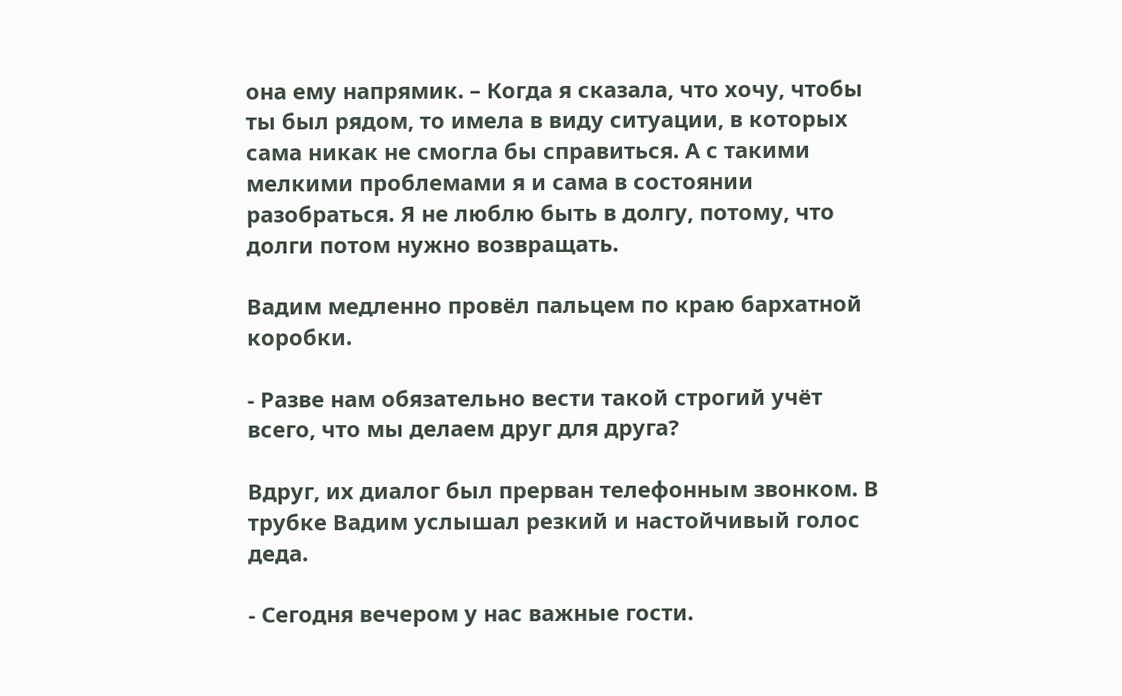она ему напрямик. – Когда я сказала, что хочу, чтобы ты был рядом, то имела в виду ситуации, в которых сама никак не смогла бы справиться. А с такими мелкими проблемами я и сама в состоянии разобраться. Я не люблю быть в долгу, потому, что долги потом нужно возвращать.

Вадим медленно провёл пальцем по краю бархатной коробки.

- Разве нам обязательно вести такой строгий учёт всего, что мы делаем друг для друга?

Вдруг, их диалог был прерван телефонным звонком. В трубке Вадим услышал резкий и настойчивый голос деда.

- Сегодня вечером у нас важные гости.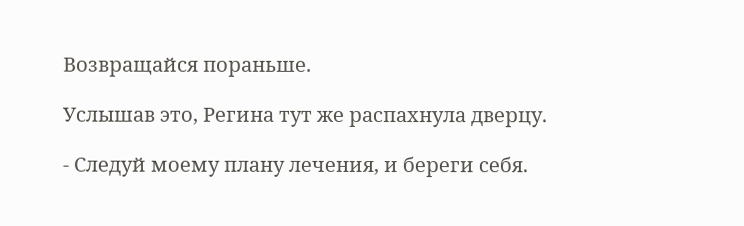Возвращайся пораньше.

Услышав это, Регина тут же распахнула дверцу.

- Следуй моему плану лечения, и береги себя.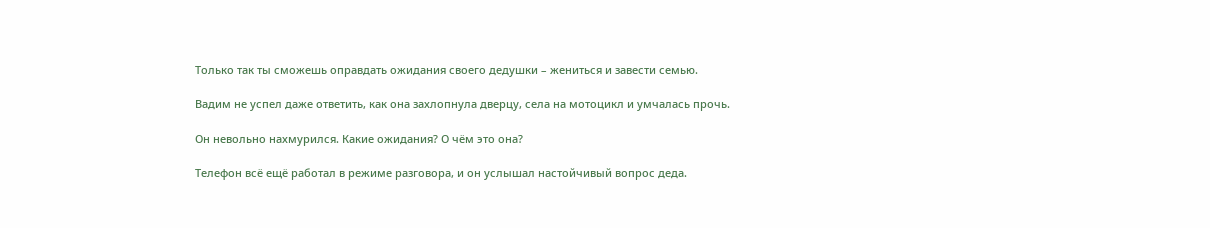Только так ты сможешь оправдать ожидания своего дедушки – жениться и завести семью.

Вадим не успел даже ответить, как она захлопнула дверцу, села на мотоцикл и умчалась прочь.

Он невольно нахмурился. Какие ожидания? О чём это она?

Телефон всё ещё работал в режиме разговора, и он услышал настойчивый вопрос деда.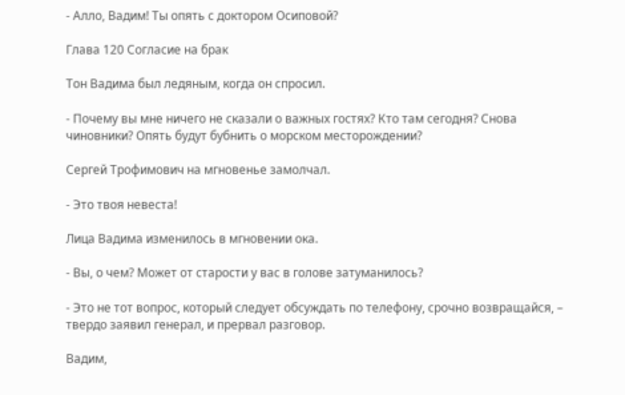- Алло, Вадим! Ты опять с доктором Осиповой?

Глава 120 Согласие на брак

Тон Вадима был ледяным, когда он спросил.

- Почему вы мне ничего не сказали о важных гостях? Кто там сегодня? Снова чиновники? Опять будут бубнить о морском месторождении?

Сергей Трофимович на мгновенье замолчал.

- Это твоя невеста!

Лица Вадима изменилось в мгновении ока.

- Вы, о чем? Может от старости у вас в голове затуманилось?

- Это не тот вопрос, который следует обсуждать по телефону, срочно возвращайся, – твердо заявил генерал, и прервал разговор.

Вадим,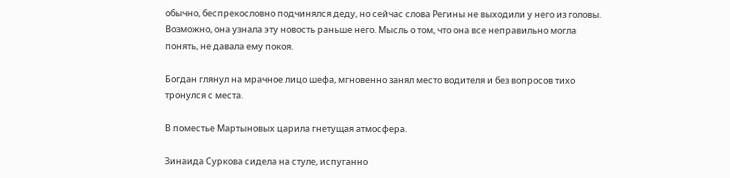обычно, беспрекословно подчинялся деду, но сейчас слова Регины не выходили у него из головы. Возможно, она узнала эту новость раньше него. Мысль о том, что она все неправильно могла понять, не давала ему покоя.

Богдан глянул на мрачное лицо шефа, мгновенно занял место водителя и без вопросов тихо тронулся с места.

В поместье Мартыновых царила гнетущая атмосфера.

Зинаида Суркова сидела на стуле, испуганно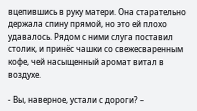вцепившись в руку матери. Она старательно держала спину прямой, но это ей плохо удавалось. Рядом с ними слуга поставил столик, и принёс чашки со свежесваренным кофе, чей насыщенный аромат витал в воздухе.

- Вы, наверное, устали с дороги? –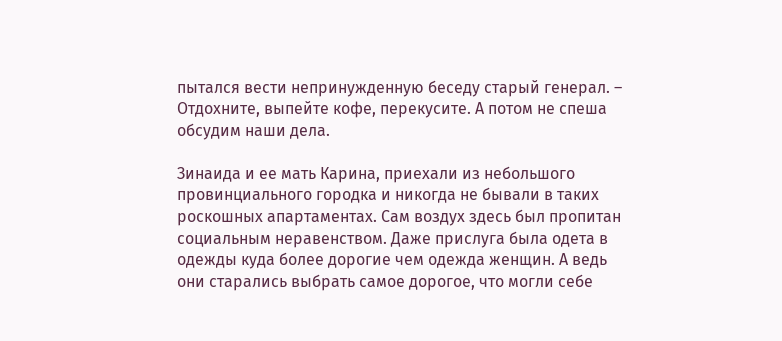пытался вести непринужденную беседу старый генерал. – Отдохните, выпейте кофе, перекусите. А потом не спеша обсудим наши дела.

Зинаида и ее мать Карина, приехали из небольшого провинциального городка и никогда не бывали в таких роскошных апартаментах. Сам воздух здесь был пропитан социальным неравенством. Даже прислуга была одета в одежды куда более дорогие чем одежда женщин. А ведь они старались выбрать самое дорогое, что могли себе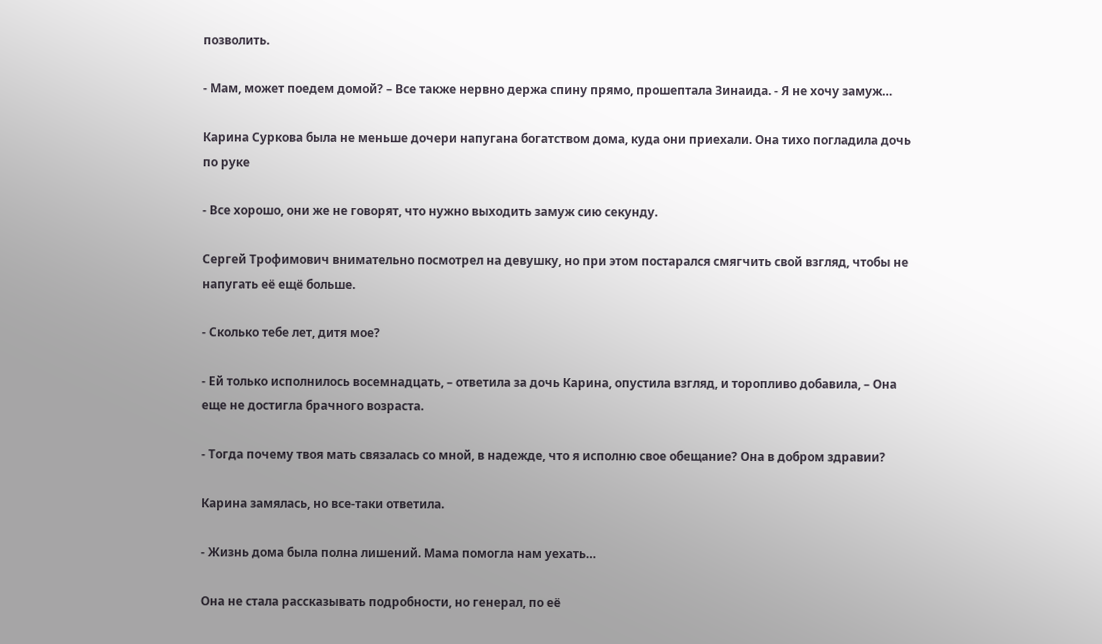позволить.

- Мам, может поедем домой? – Все также нервно держа спину прямо, прошептала Зинаида. - Я не хочу замуж…

Карина Суркова была не меньше дочери напугана богатством дома, куда они приехали. Она тихо погладила дочь по руке

- Все хорошо, они же не говорят, что нужно выходить замуж сию секунду.

Сергей Трофимович внимательно посмотрел на девушку, но при этом постарался смягчить свой взгляд, чтобы не напугать её ещё больше.

- Сколько тебе лет, дитя мое?

- Ей только исполнилось восемнадцать, – ответила за дочь Карина, опустила взгляд, и торопливо добавила, – Она еще не достигла брачного возраста.

- Тогда почему твоя мать связалась со мной, в надежде, что я исполню свое обещание? Она в добром здравии?

Карина замялась, но все-таки ответила.

- Жизнь дома была полна лишений. Мама помогла нам уехать…

Она не стала рассказывать подробности, но генерал, по её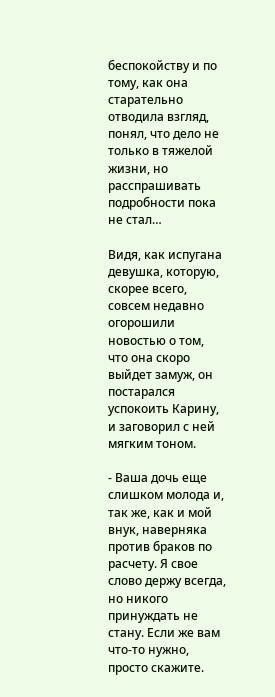беспокойству и по тому, как она старательно отводила взгляд, понял, что дело не только в тяжелой жизни, но расспрашивать подробности пока не стал…

Видя, как испугана девушка, которую, скорее всего, совсем недавно огорошили новостью о том, что она скоро выйдет замуж, он постарался успокоить Карину, и заговорил с ней мягким тоном.

- Ваша дочь еще слишком молода и, так же, как и мой внук, наверняка против браков по расчету. Я свое слово держу всегда, но никого принуждать не стану. Если же вам что-то нужно, просто скажите.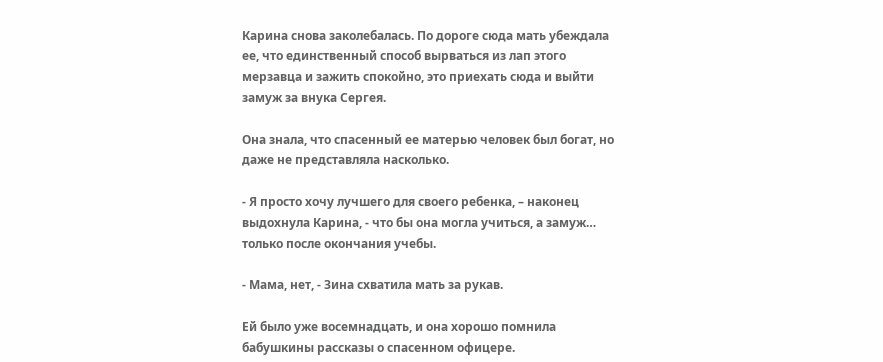Карина снова заколебалась. По дороге сюда мать убеждала ее, что единственный способ вырваться из лап этого мерзавца и зажить спокойно, это приехать сюда и выйти замуж за внука Сергея.

Она знала, что спасенный ее матерью человек был богат, но даже не представляла насколько.

- Я просто хочу лучшего для своего ребенка, – наконец выдохнула Карина, - что бы она могла учиться, а замуж… только после окончания учебы.

- Мама, нет, - Зина схватила мать за рукав.

Ей было уже восемнадцать, и она хорошо помнила бабушкины рассказы о спасенном офицере.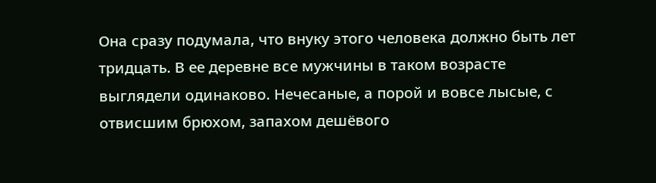Она сразу подумала, что внуку этого человека должно быть лет тридцать. В ее деревне все мужчины в таком возрасте выглядели одинаково. Нечесаные, а порой и вовсе лысые, с отвисшим брюхом, запахом дешёвого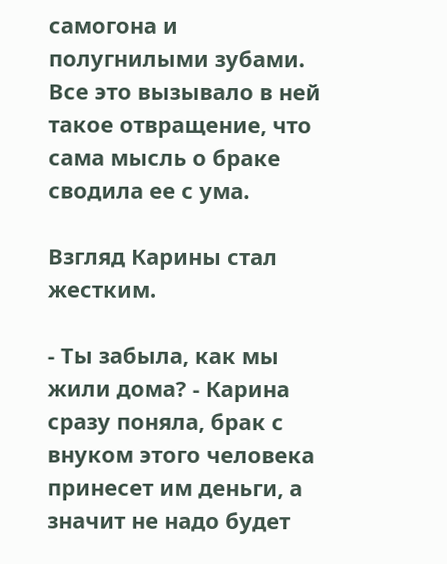самогона и полугнилыми зубами. Все это вызывало в ней такое отвращение, что сама мысль о браке сводила ее с ума.

Взгляд Карины стал жестким.

- Ты забыла, как мы жили дома? - Карина сразу поняла, брак с внуком этого человека принесет им деньги, а значит не надо будет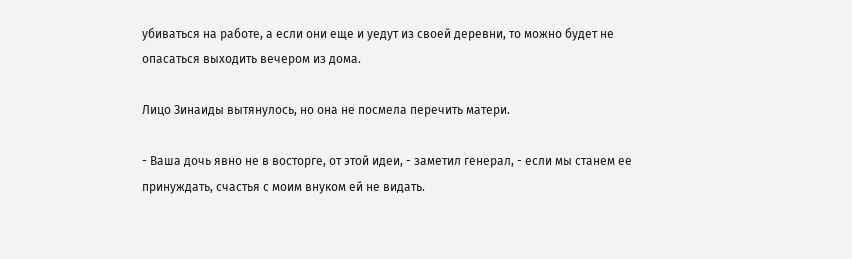убиваться на работе, а если они еще и уедут из своей деревни, то можно будет не опасаться выходить вечером из дома.

Лицо Зинаиды вытянулось, но она не посмела перечить матери.

- Ваша дочь явно не в восторге, от этой идеи, - заметил генерал, - если мы станем ее принуждать, счастья с моим внуком ей не видать.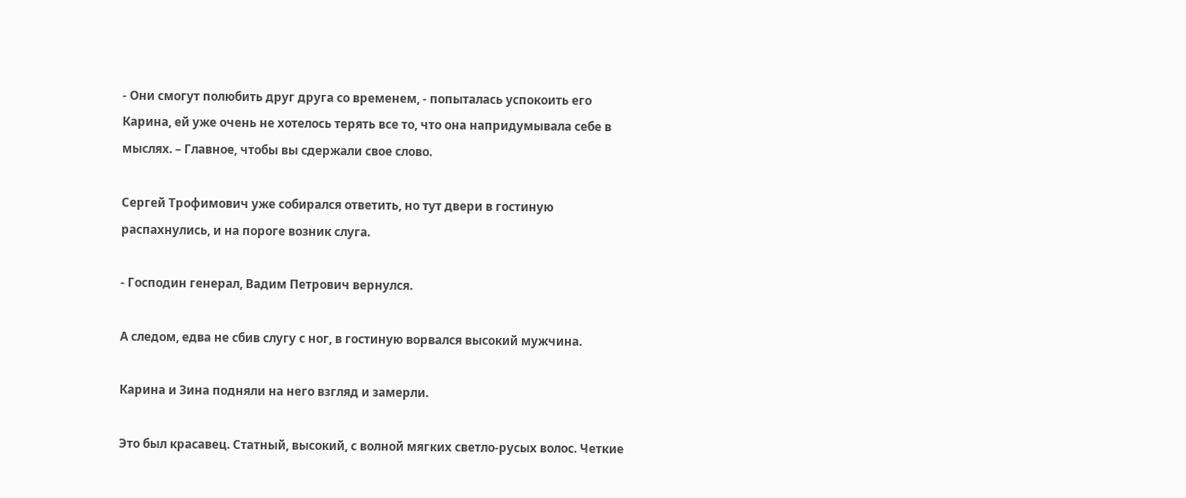- Они смогут полюбить друг друга со временем, - попыталась успокоить его Карина, ей уже очень не хотелось терять все то, что она напридумывала себе в мыслях. – Главное, чтобы вы сдержали свое слово.

Сергей Трофимович уже собирался ответить, но тут двери в гостиную распахнулись, и на пороге возник слуга.

- Господин генерал, Вадим Петрович вернулся.

А следом, едва не сбив слугу с ног, в гостиную ворвался высокий мужчина.

Карина и Зина подняли на него взгляд и замерли.

Это был красавец. Статный, высокий, с волной мягких светло-русых волос. Четкие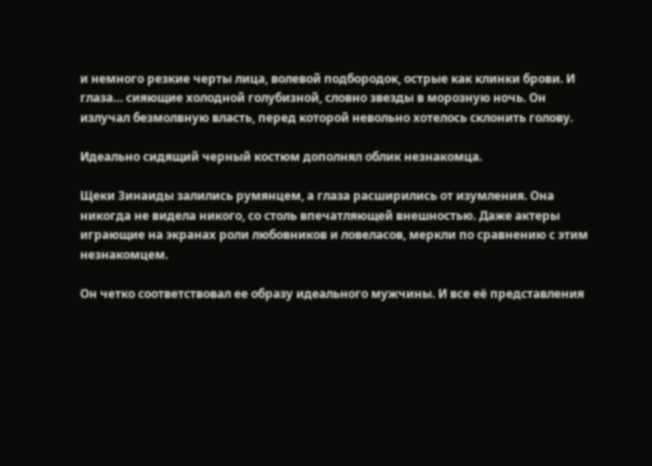и немного резкие черты лица, волевой подбородок, острые как клинки брови. И глаза… сияющие холодной голубизной, словно звезды в морозную ночь. Он излучал безмолвную власть, перед которой невольно хотелось склонить голову.

Идеально сидящий черный костюм дополнял облик незнакомца.

Щеки Зинаиды залились румянцем, а глаза расширились от изумления. Она никогда не видела никого, со столь впечатляющей внешностью. Даже актеры играющие на экранах роли любовников и ловеласов, меркли по сравнению с этим незнакомцем.

Он четко соответствовал ее образу идеального мужчины. И все её представления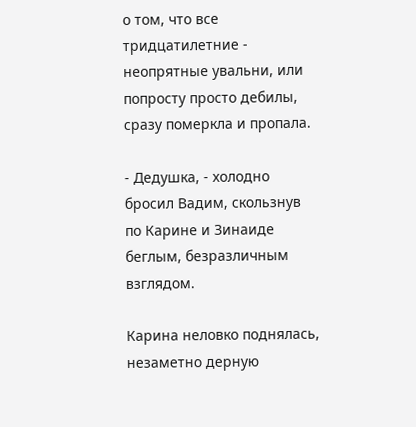о том, что все тридцатилетние - неопрятные увальни, или попросту просто дебилы, сразу померкла и пропала.

- Дедушка, - холодно бросил Вадим, скользнув по Карине и Зинаиде беглым, безразличным взглядом.

Карина неловко поднялась, незаметно дерную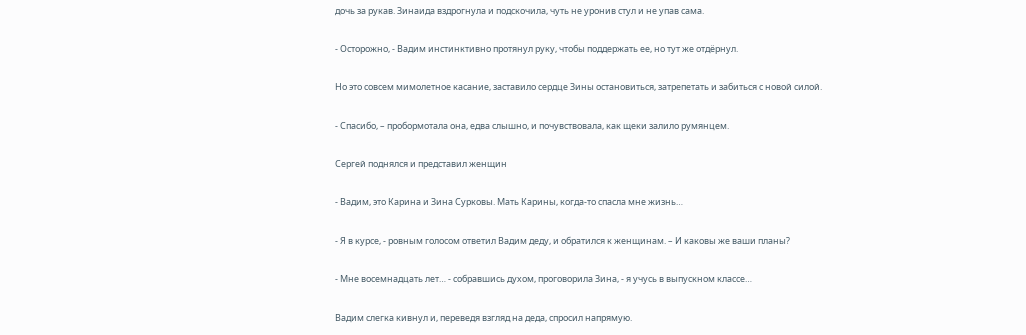дочь за рукав. Зинаида вздрогнула и подскочила, чуть не уронив стул и не упав сама.

- Осторожно, - Вадим инстинктивно протянул руку, чтобы поддержать ее, но тут же отдёрнул.

Но это совсем мимолетное касание, заставило сердце Зины остановиться, затрепетать и забиться с новой силой.

- Спасибо, – пробормотала она, едва слышно, и почувствовала, как щеки залило румянцем.

Сергей поднялся и представил женщин

- Вадим, это Карина и Зина Сурковы. Мать Карины, когда-то спасла мне жизнь…

- Я в курсе, - ровным голосом ответил Вадим деду, и обратился к женщинам. – И каковы же ваши планы?

- Мне восемнадцать лет… - собравшись духом, проговорила Зина, - я учусь в выпускном классе…

Вадим слегка кивнул и, переведя взгляд на деда, спросил напрямую.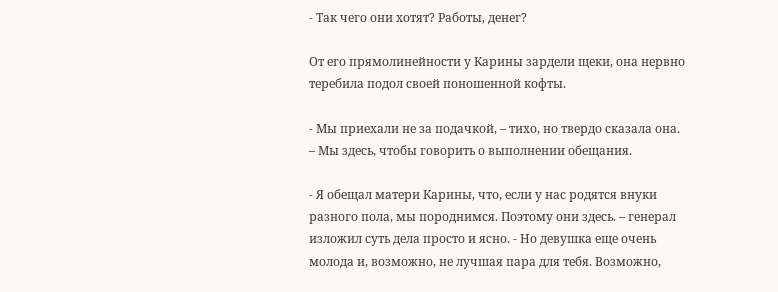- Так чего они хотят? Работы, денег?

От его прямолинейности у Карины зардели щеки, она нервно теребила подол своей поношенной кофты.

- Мы приехали не за подачкой, – тихо, но твердо сказала она. – Мы здесь, чтобы говорить о выполнении обещания.

- Я обещал матери Карины, что, если у нас родятся внуки разного пола, мы породнимся. Поэтому они здесь. – генерал изложил суть дела просто и ясно. - Но девушка еще очень молода и, возможно, не лучшая пара для тебя. Возможно,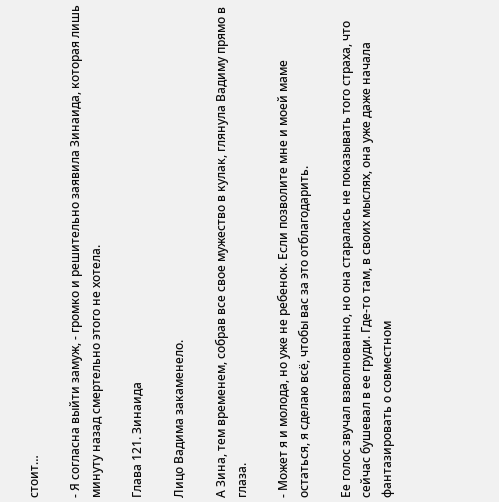стоит…

- Я согласна выйти замуж, - громко и решительно заявила Зинаида, которая лишь минуту назад смертельно этого не хотела.

Глава 121. Зинаида

Лицо Вадима закаменело.

А Зина, тем временем, собрав все свое мужество в кулак, глянула Вадиму прямо в глаза.

- Может я и молода, но уже не ребенок. Если позволите мне и моей маме остаться, я сделаю всё, чтобы вас за это отблагодарить.

Ее голос звучал взволнованно, но она старалась не показывать того страха, что сейчас бушевал в ее груди. Где-то там, в своих мыслях, она уже даже начала фантазировать о совместном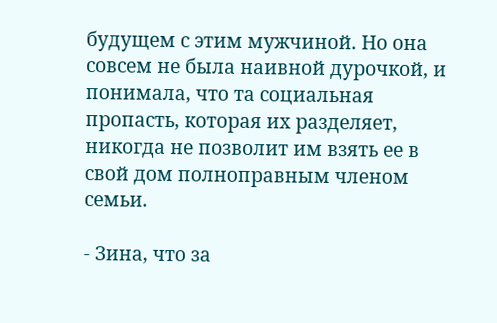будущем с этим мужчиной. Но она совсем не была наивной дурочкой, и понимала, что та социальная пропасть, которая их разделяет, никогда не позволит им взять ее в свой дом полноправным членом семьи.

- Зина, что за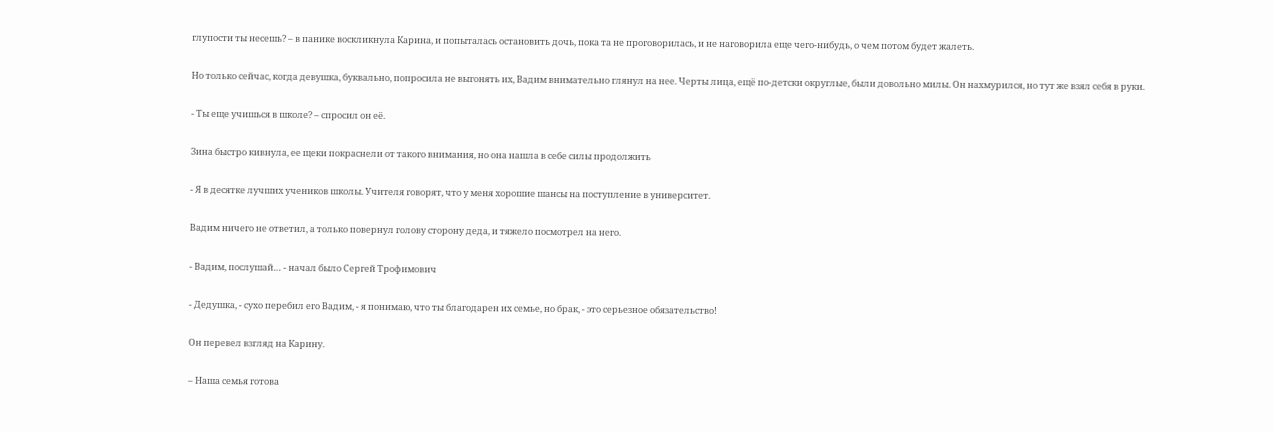глупости ты несешь? – в панике воскликнула Карина, и попыталась остановить дочь, пока та не проговорилась, и не наговорила еще чего-нибудь, о чем потом будет жалеть.

Но только сейчас, когда девушка, буквально, попросила не выгонять их, Вадим внимательно глянул на нее. Черты лица, ещё по-детски округлые, были довольно милы. Он нахмурился, но тут же взял себя в руки.

- Ты еще учишься в школе? – спросил он её.

Зина быстро кивнула, ее щеки покраснели от такого внимания, но она нашла в себе силы продолжить

- Я в десятке лучших учеников школы. Учителя говорят, что у меня хорошие шансы на поступление в университет.

Вадим ничего не ответил, а только повернул голову сторону деда, и тяжело посмотрел на него.

- Вадим, послушай… - начал было Сергей Трофимович

- Дедушка, - сухо перебил его Вадим, - я понимаю, что ты благодарен их семье, но брак, - это серьезное обязательство!

Он перевел взгляд на Карину.

– Наша семья готова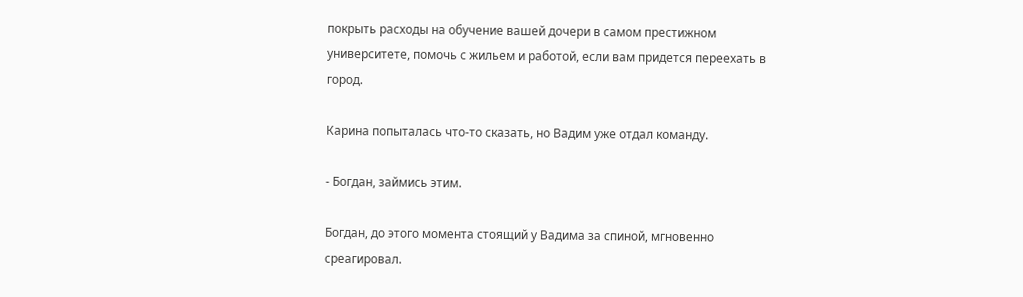покрыть расходы на обучение вашей дочери в самом престижном университете, помочь с жильем и работой, если вам придется переехать в город.

Карина попыталась что-то сказать, но Вадим уже отдал команду.

- Богдан, займись этим.

Богдан, до этого момента стоящий у Вадима за спиной, мгновенно среагировал.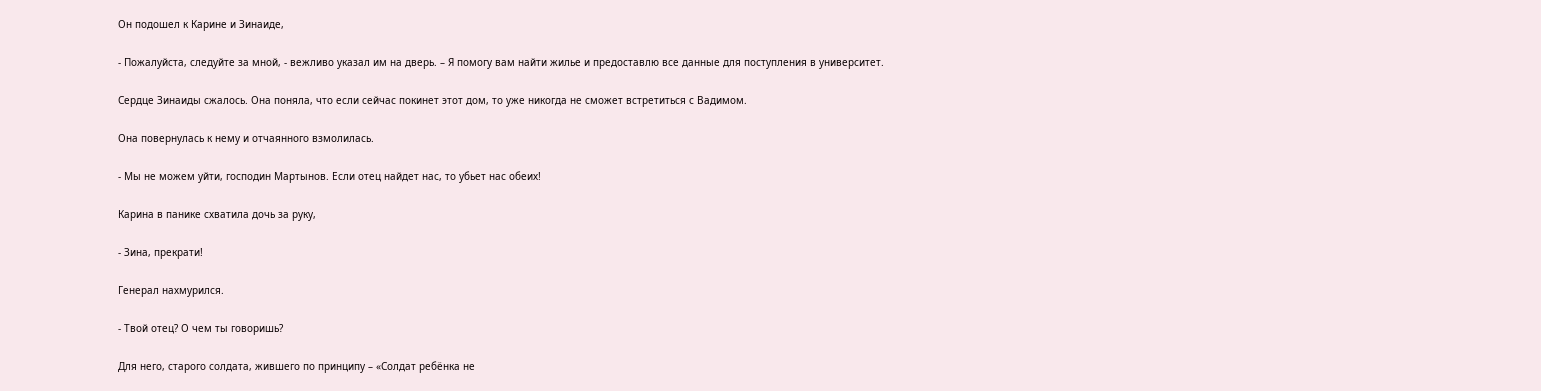Он подошел к Карине и Зинаиде,

- Пожалуйста, следуйте за мной, - вежливо указал им на дверь. – Я помогу вам найти жилье и предоставлю все данные для поступления в университет.

Сердце Зинаиды сжалось. Она поняла, что если сейчас покинет этот дом, то уже никогда не сможет встретиться с Вадимом.

Она повернулась к нему и отчаянного взмолилась.

- Мы не можем уйти, господин Мартынов. Если отец найдет нас, то убьет нас обеих!

Карина в панике схватила дочь за руку,

- Зина, прекрати!

Генерал нахмурился.

- Твой отец? О чем ты говоришь?

Для него, старого солдата, жившего по принципу – «Солдат ребёнка не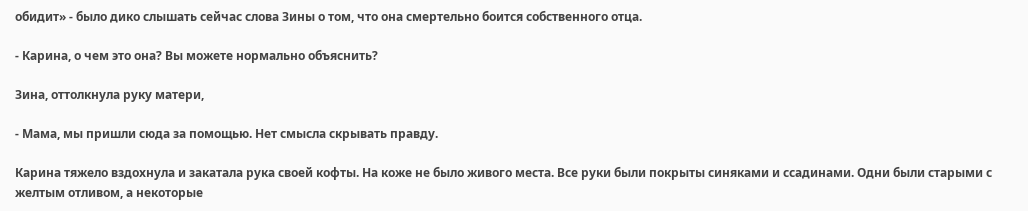обидит» - было дико слышать сейчас слова Зины о том, что она смертельно боится собственного отца.

- Карина, о чем это она? Вы можете нормально объяснить?

Зина, оттолкнула руку матери,

- Мама, мы пришли сюда за помощью. Нет смысла скрывать правду.

Карина тяжело вздохнула и закатала рука своей кофты. На коже не было живого места. Все руки были покрыты синяками и ссадинами. Одни были старыми с желтым отливом, а некоторые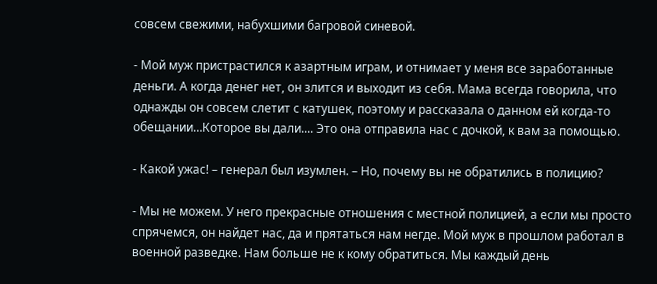совсем свежими, набухшими багровой синевой.

- Мой муж пристрастился к азартным играм, и отнимает у меня все заработанные деньги. А когда денег нет, он злится и выходит из себя. Мама всегда говорила, что однажды он совсем слетит с катушек, поэтому и рассказала о данном ей когда-то обещании…Которое вы дали.... Это она отправила нас с дочкой, к вам за помощью.

- Какой ужас! – генерал был изумлен. – Но, почему вы не обратились в полицию?

- Мы не можем. У него прекрасные отношения с местной полицией, а если мы просто спрячемся, он найдет нас, да и прятаться нам негде. Мой муж в прошлом работал в военной разведке. Нам больше не к кому обратиться. Мы каждый день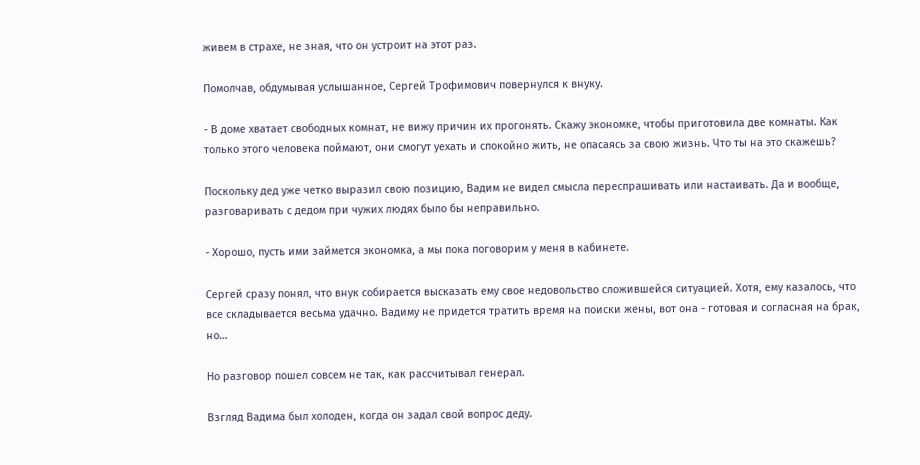живем в страхе, не зная, что он устроит на этот раз.

Помолчав, обдумывая услышанное, Сергей Трофимович повернулся к внуку.

- В доме хватает свободных комнат, не вижу причин их прогонять. Скажу экономке, чтобы приготовила две комнаты. Как только этого человека поймают, они смогут уехать и спокойно жить, не опасаясь за свою жизнь. Что ты на это скажешь?

Поскольку дед уже четко выразил свою позицию, Вадим не видел смысла переспрашивать или настаивать. Да и вообще, разговаривать с дедом при чужих людях было бы неправильно.

- Хорошо, пусть ими займется экономка, а мы пока поговорим у меня в кабинете.

Сергей сразу понял, что внук собирается высказать ему свое недовольство сложившейся ситуацией. Хотя, ему казалось, что все складывается весьма удачно. Вадиму не придется тратить время на поиски жены, вот она - готовая и согласная на брак, но…

Но разговор пошел совсем не так, как рассчитывал генерал.

Взгляд Вадима был холоден, когда он задал свой вопрос деду.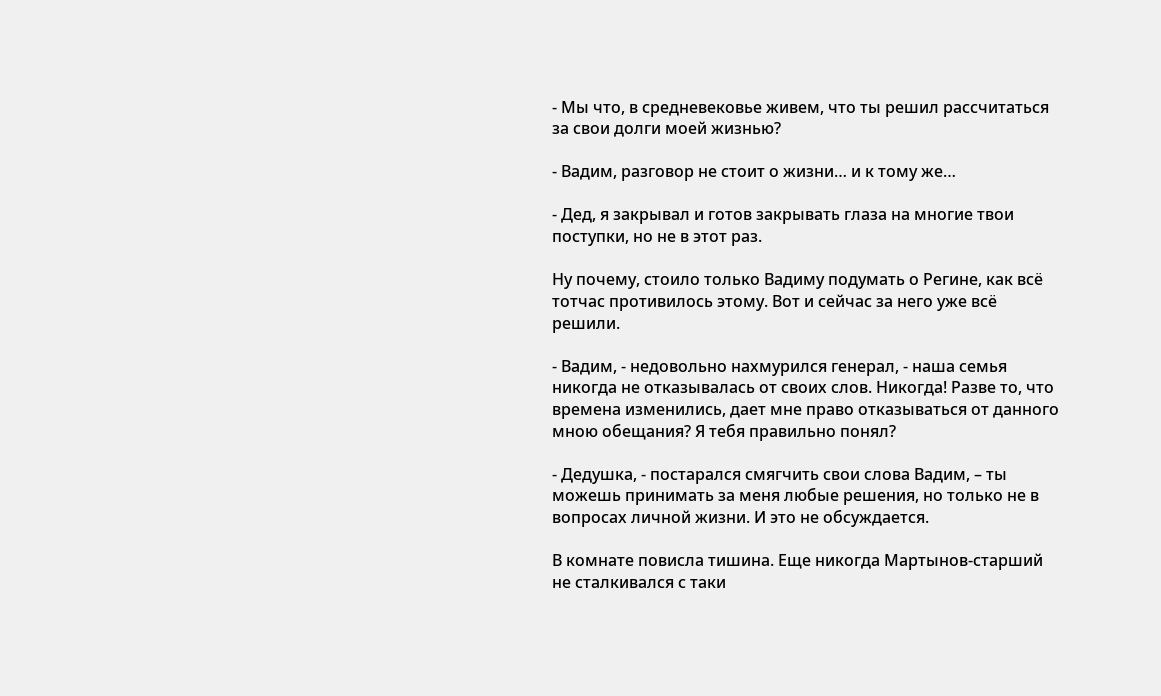- Мы что, в средневековье живем, что ты решил рассчитаться за свои долги моей жизнью?

- Вадим, разговор не стоит о жизни… и к тому же…

- Дед, я закрывал и готов закрывать глаза на многие твои поступки, но не в этот раз.

Ну почему, стоило только Вадиму подумать о Регине, как всё тотчас противилось этому. Вот и сейчас за него уже всё решили.

- Вадим, - недовольно нахмурился генерал, - наша семья никогда не отказывалась от своих слов. Никогда! Разве то, что времена изменились, дает мне право отказываться от данного мною обещания? Я тебя правильно понял?

- Дедушка, - постарался смягчить свои слова Вадим, – ты можешь принимать за меня любые решения, но только не в вопросах личной жизни. И это не обсуждается.

В комнате повисла тишина. Еще никогда Мартынов-старший не сталкивался с таки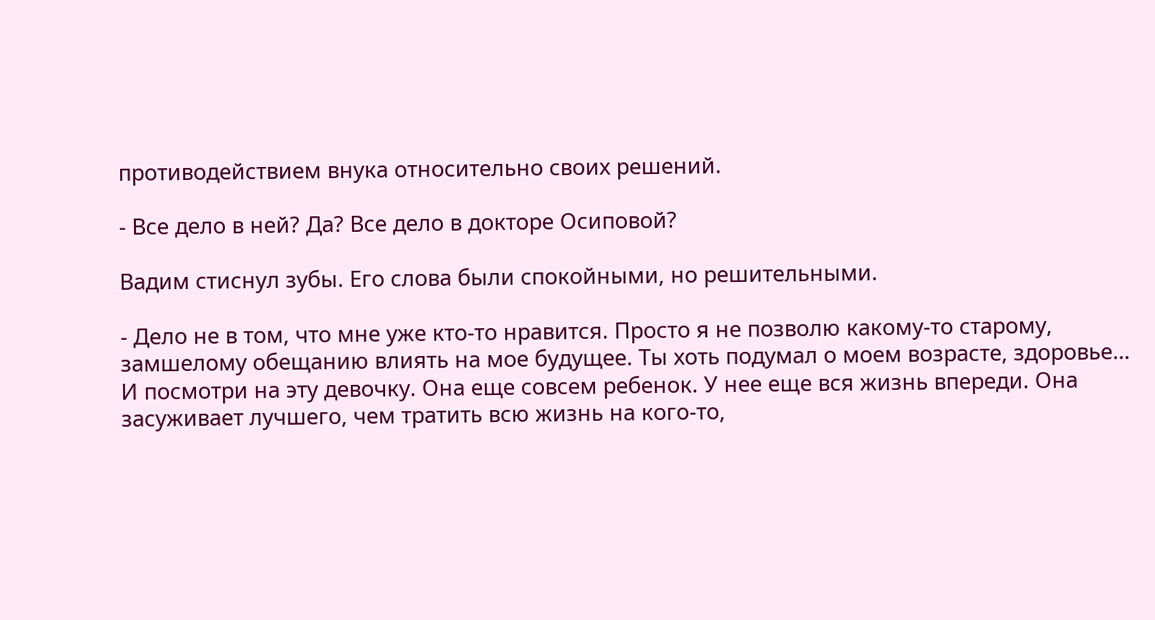противодействием внука относительно своих решений.

- Все дело в ней? Да? Все дело в докторе Осиповой?

Вадим стиснул зубы. Его слова были спокойными, но решительными.

- Дело не в том, что мне уже кто-то нравится. Просто я не позволю какому-то старому, замшелому обещанию влиять на мое будущее. Ты хоть подумал о моем возрасте, здоровье… И посмотри на эту девочку. Она еще совсем ребенок. У нее еще вся жизнь впереди. Она засуживает лучшего, чем тратить всю жизнь на кого-то,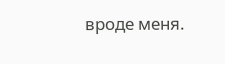вроде меня.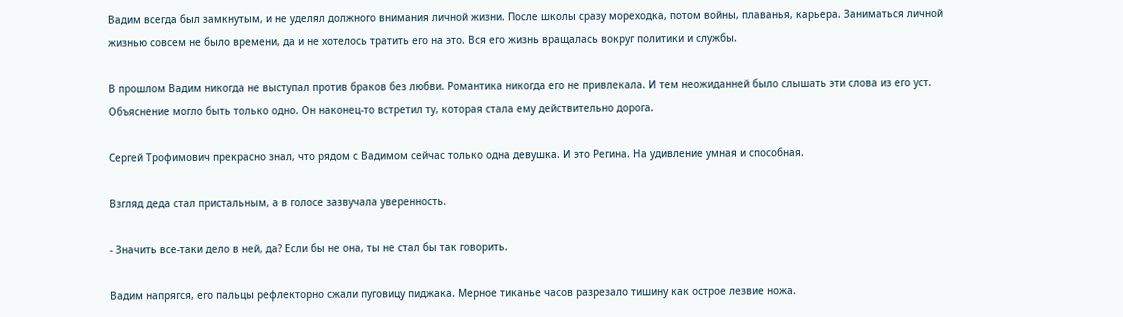Вадим всегда был замкнутым, и не уделял должного внимания личной жизни. После школы сразу мореходка, потом войны, плаванья, карьера. Заниматься личной жизнью совсем не было времени, да и не хотелось тратить его на это. Вся его жизнь вращалась вокруг политики и службы.

В прошлом Вадим никогда не выступал против браков без любви. Романтика никогда его не привлекала. И тем неожиданней было слышать эти слова из его уст. Объяснение могло быть только одно. Он наконец-то встретил ту, которая стала ему действительно дорога.

Сергей Трофимович прекрасно знал, что рядом с Вадимом сейчас только одна девушка. И это Регина. На удивление умная и способная.

Взгляд деда стал пристальным, а в голосе зазвучала уверенность.

- Значить все-таки дело в ней, да? Если бы не она, ты не стал бы так говорить.

Вадим напрягся, его пальцы рефлекторно сжали пуговицу пиджака. Мерное тиканье часов разрезало тишину как острое лезвие ножа.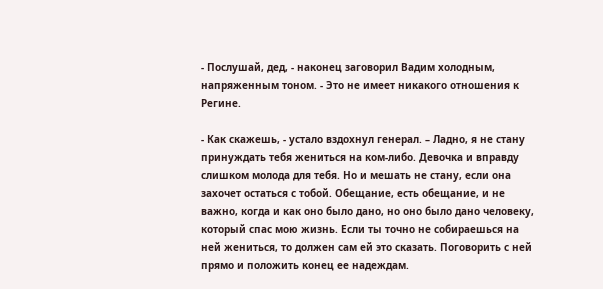- Послушай, дед, - наконец заговорил Вадим холодным, напряженным тоном. - Это не имеет никакого отношения к Регине.

- Как скажешь, - устало вздохнул генерал. – Ладно, я не стану принуждать тебя жениться на ком-либо. Девочка и вправду слишком молода для тебя. Но и мешать не стану, если она захочет остаться с тобой. Обещание, есть обещание, и не важно, когда и как оно было дано, но оно было дано человеку, который спас мою жизнь. Если ты точно не собираешься на ней жениться, то должен сам ей это сказать. Поговорить с ней прямо и положить конец ее надеждам.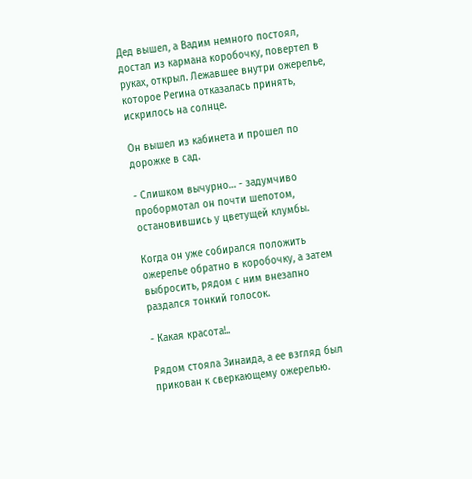Дед вышел, а Вадим немного постоял, достал из кармана коробочку, повертел в руках, открыл. Лежавшее внутри ожерелье, которое Регина отказалась принять, искрилось на солнце.

Он вышел из кабинета и прошел по дорожке в сад.

- Слишком вычурно… - задумчиво пробормотал он почти шепотом, остановившись у цветущей клумбы.

Когда он уже собирался положить ожерелье обратно в коробочку, а затем выбросить, рядом с ним внезапно раздался тонкий голосок.

- Какая красота!..

Рядом стояла Зинаида, а ее взгляд был прикован к сверкающему ожерелью.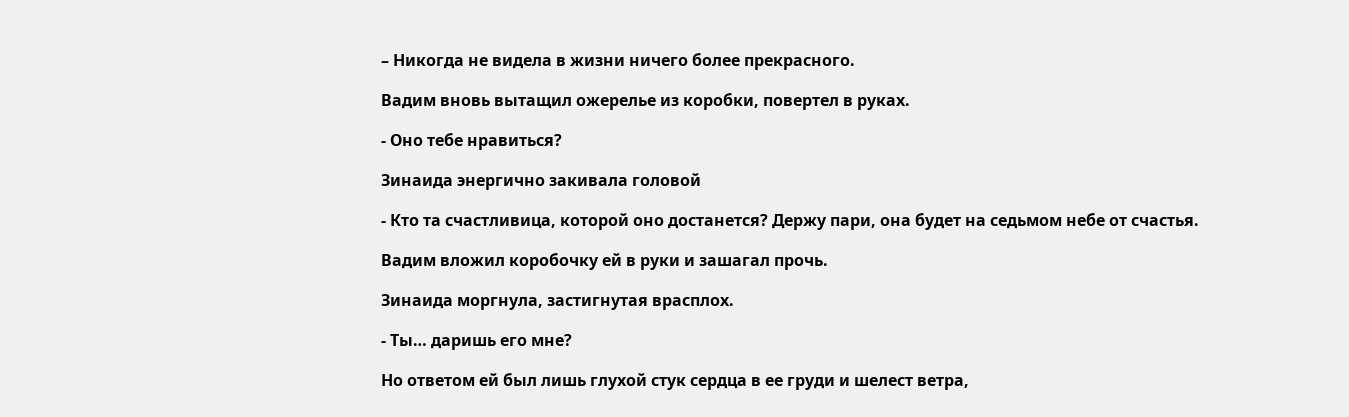– Никогда не видела в жизни ничего более прекрасного.

Вадим вновь вытащил ожерелье из коробки, повертел в руках.

- Оно тебе нравиться?

Зинаида энергично закивала головой

- Кто та счастливица, которой оно достанется? Держу пари, она будет на седьмом небе от счастья.

Вадим вложил коробочку ей в руки и зашагал прочь.

Зинаида моргнула, застигнутая врасплох.

- Ты… даришь его мне?

Но ответом ей был лишь глухой стук сердца в ее груди и шелест ветра,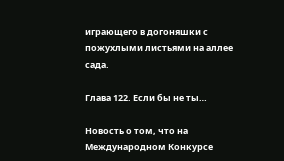играющего в догоняшки с пожухлыми листьями на аллее сада.

Глава 122. Если бы не ты…

Новость о том, что на Международном Конкурсе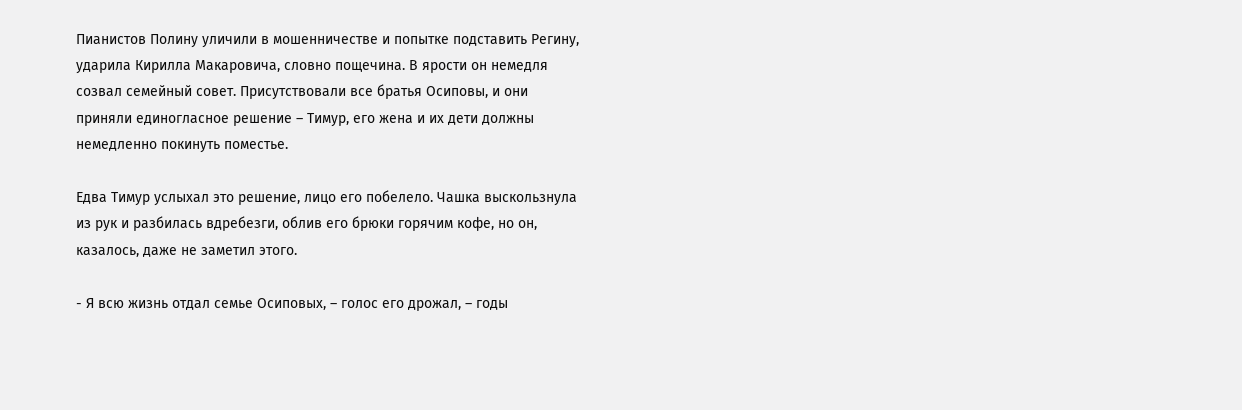Пианистов Полину уличили в мошенничестве и попытке подставить Регину, ударила Кирилла Макаровича, словно пощечина. В ярости он немедля созвал семейный совет. Присутствовали все братья Осиповы, и они приняли единогласное решение – Тимур, его жена и их дети должны немедленно покинуть поместье.

Едва Тимур услыхал это решение, лицо его побелело. Чашка выскользнула из рук и разбилась вдребезги, облив его брюки горячим кофе, но он, казалось, даже не заметил этого.

- Я всю жизнь отдал семье Осиповых, – голос его дрожал, – годы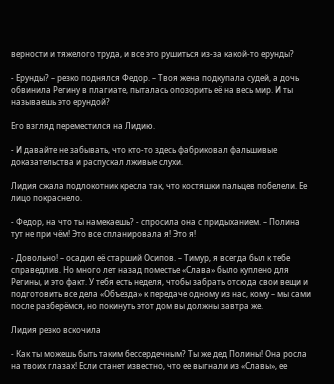верности и тяжелого труда, и все это рушиться из-за какой-то ерунды?

- Ерунды? – резко поднялся Федор. – Твоя жена подкупала судей, а дочь обвинила Регину в плагиате, пыталась опозорить её на весь мир. И ты называешь это ерундой?

Его взгляд переместился на Лидию.

- И давайте не забывать, что кто-то здесь фабриковал фальшивые доказательства и распускал лживые слухи.

Лидия сжала подлокотник кресла так, что костяшки пальцев побелели. Ее лицо покраснело.

- Федор, на что ты намекаешь? - спросила она с придыханием. – Полина тут не при чём! Это все спланировала я! Это я!

- Довольно! – осадил её старший Осипов. – Тимур, я всегда был к тебе справедлив. Но много лет назад поместье «Слава» было куплено для Регины, и это факт. У тебя есть неделя, чтобы забрать отсюда свои вещи и подготовить все дела «Объезда» к передаче одному из нас, кому – мы сами после разберёмся, но покинуть этот дом вы должны завтра же.

Лидия резко вскочила

- Как ты можешь быть таким бессердечным? Ты же дед Полины! Она росла на твоих глазах! Если станет известно, что ее выгнали из «Славы», ее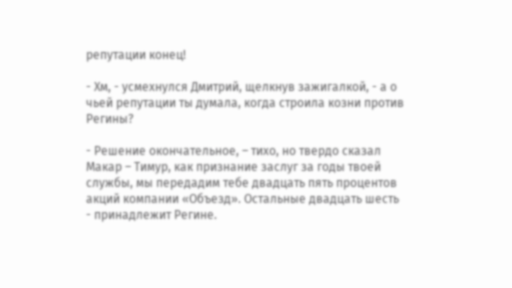репутации конец!

- Хм, - усмехнулся Дмитрий, щелкнув зажигалкой, - а о чьей репутации ты думала, когда строила козни против Регины?

- Решение окончательное, – тихо, но твердо сказал Макар – Тимур, как признание заслуг за годы твоей службы, мы передадим тебе двадцать пять процентов акций компании «Объезд». Остальные двадцать шесть - принадлежит Регине.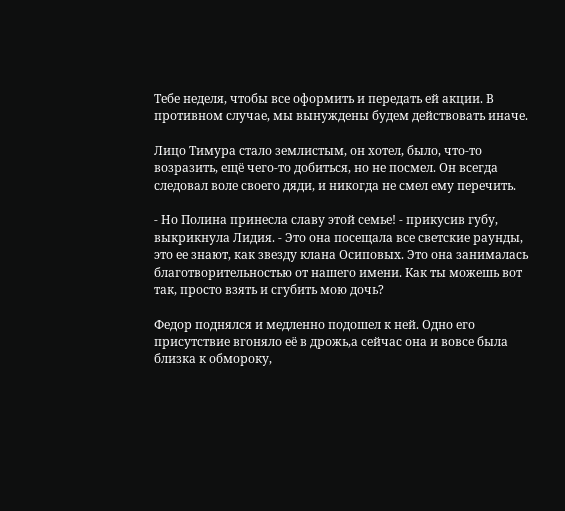Тебе неделя, чтобы все оформить и передать ей акции. В противном случае, мы вынуждены будем действовать иначе.

Лицо Тимура стало землистым, он хотел, было, что-то возразить, ещё чего-то добиться, но не посмел. Он всегда следовал воле своего дяди, и никогда не смел ему перечить.

- Но Полина принесла славу этой семье! - прикусив губу, выкрикнула Лидия. - Это она посещала все светские раунды, это ее знают, как звезду клана Осиповых. Это она занималась благотворительностью от нашего имени. Как ты можешь вот так, просто взять и сгубить мою дочь?

Федор поднялся и медленно подошел к ней. Одно его присутствие вгоняло её в дрожь,а сейчас она и вовсе была близка к обмороку,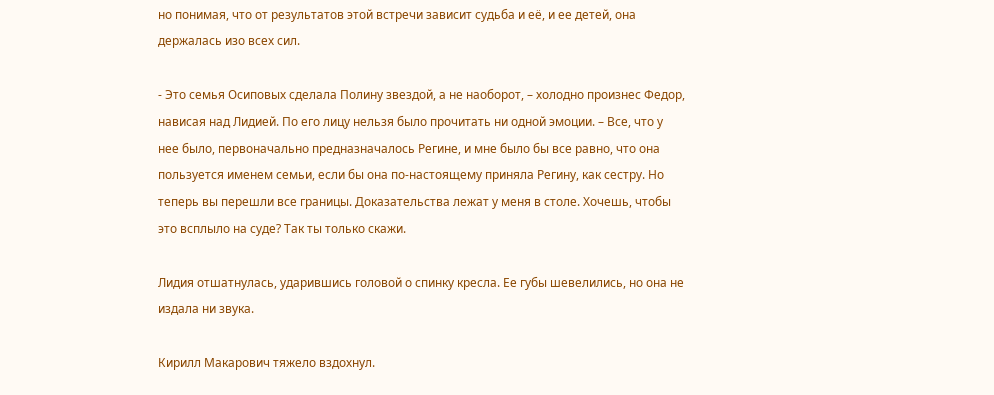но понимая, что от результатов этой встречи зависит судьба и её, и ее детей, она держалась изо всех сил.

- Это семья Осиповых сделала Полину звездой, а не наоборот, – холодно произнес Федор, нависая над Лидией. По его лицу нельзя было прочитать ни одной эмоции. – Все, что у нее было, первоначально предназначалось Регине, и мне было бы все равно, что она пользуется именем семьи, если бы она по-настоящему приняла Регину, как сестру. Но теперь вы перешли все границы. Доказательства лежат у меня в столе. Хочешь, чтобы это всплыло на суде? Так ты только скажи.

Лидия отшатнулась, ударившись головой о спинку кресла. Ее губы шевелились, но она не издала ни звука.

Кирилл Макарович тяжело вздохнул.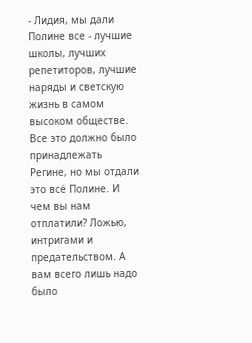- Лидия, мы дали Полине все - лучшие школы, лучших репетиторов, лучшие наряды и светскую жизнь в самом высоком обществе. Все это должно было принадлежать Регине, но мы отдали это всё Полине. И чем вы нам отплатили? Ложью, интригами и предательством. А вам всего лишь надо было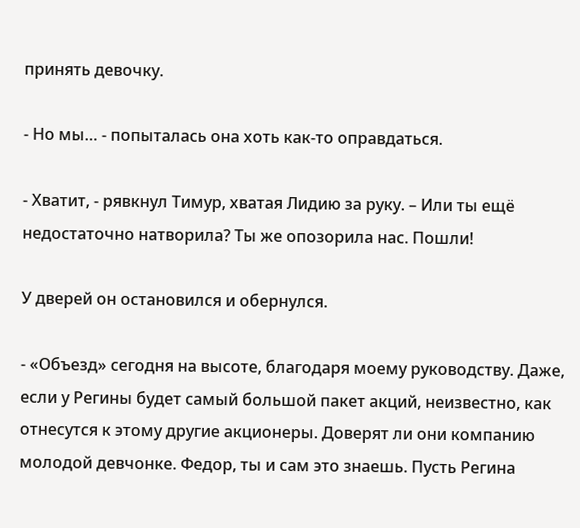принять девочку.

- Но мы… - попыталась она хоть как-то оправдаться.

- Хватит, - рявкнул Тимур, хватая Лидию за руку. – Или ты ещё недостаточно натворила? Ты же опозорила нас. Пошли!

У дверей он остановился и обернулся.

- «Объезд» сегодня на высоте, благодаря моему руководству. Даже, если у Регины будет самый большой пакет акций, неизвестно, как отнесутся к этому другие акционеры. Доверят ли они компанию молодой девчонке. Федор, ты и сам это знаешь. Пусть Регина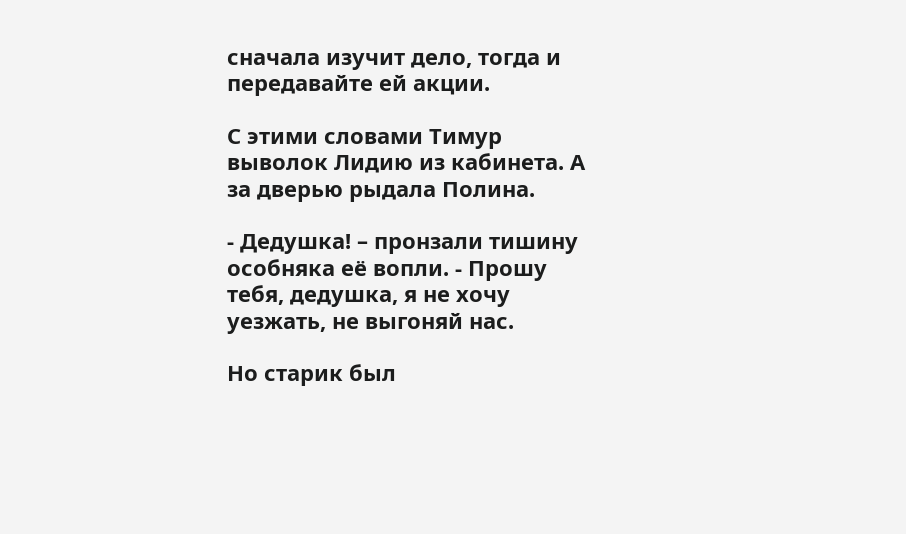сначала изучит дело, тогда и передавайте ей акции.

С этими словами Тимур выволок Лидию из кабинета. А за дверью рыдала Полина.

- Дедушка! – пронзали тишину особняка её вопли. - Прошу тебя, дедушка, я не хочу уезжать, не выгоняй нас.

Но старик был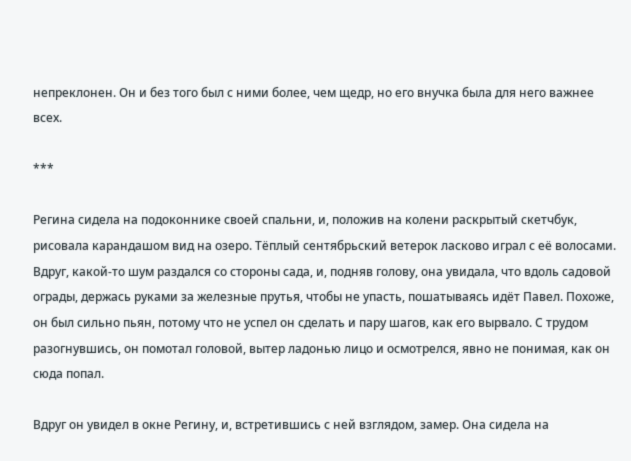непреклонен. Он и без того был с ними более, чем щедр, но его внучка была для него важнее всех.

***

Регина сидела на подоконнике своей спальни, и, положив на колени раскрытый скетчбук, рисовала карандашом вид на озеро. Тёплый сентябрьский ветерок ласково играл с её волосами. Вдруг, какой-то шум раздался со стороны сада, и, подняв голову, она увидала, что вдоль садовой ограды, держась руками за железные прутья, чтобы не упасть, пошатываясь идёт Павел. Похоже, он был сильно пьян, потому что не успел он сделать и пару шагов, как его вырвало. С трудом разогнувшись, он помотал головой, вытер ладонью лицо и осмотрелся, явно не понимая, как он сюда попал.

Вдруг он увидел в окне Регину, и, встретившись с ней взглядом, замер. Она сидела на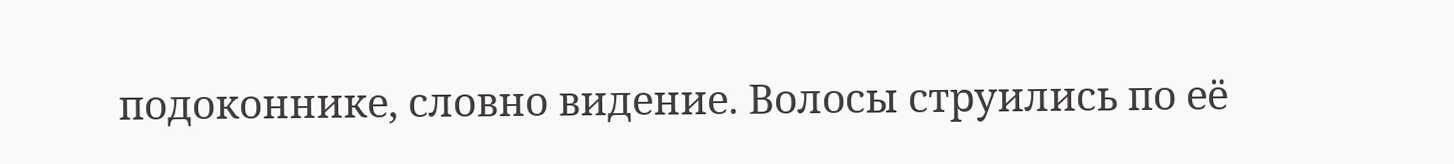подоконнике, словно видение. Волосы струились по её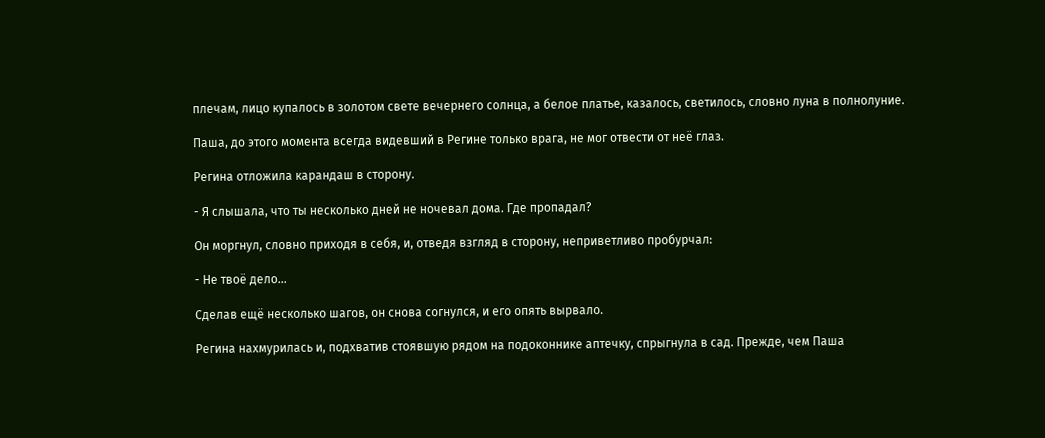плечам, лицо купалось в золотом свете вечернего солнца, а белое платье, казалось, светилось, словно луна в полнолуние.

Паша, до этого момента всегда видевший в Регине только врага, не мог отвести от неё глаз.

Регина отложила карандаш в сторону.

- Я слышала, что ты несколько дней не ночевал дома. Где пропадал?

Он моргнул, словно приходя в себя, и, отведя взгляд в сторону, неприветливо пробурчал:

- Не твоё дело…

Сделав ещё несколько шагов, он снова согнулся, и его опять вырвало.

Регина нахмурилась и, подхватив стоявшую рядом на подоконнике аптечку, спрыгнула в сад. Прежде, чем Паша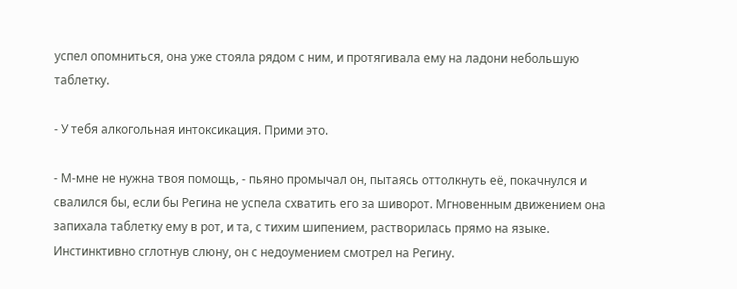успел опомниться, она уже стояла рядом с ним, и протягивала ему на ладони небольшую таблетку.

- У тебя алкогольная интоксикация. Прими это.

- М-мне не нужна твоя помощь, - пьяно промычал он, пытаясь оттолкнуть её, покачнулся и свалился бы, если бы Регина не успела схватить его за шиворот. Мгновенным движением она запихала таблетку ему в рот, и та, с тихим шипением, растворилась прямо на языке. Инстинктивно сглотнув слюну, он с недоумением смотрел на Регину.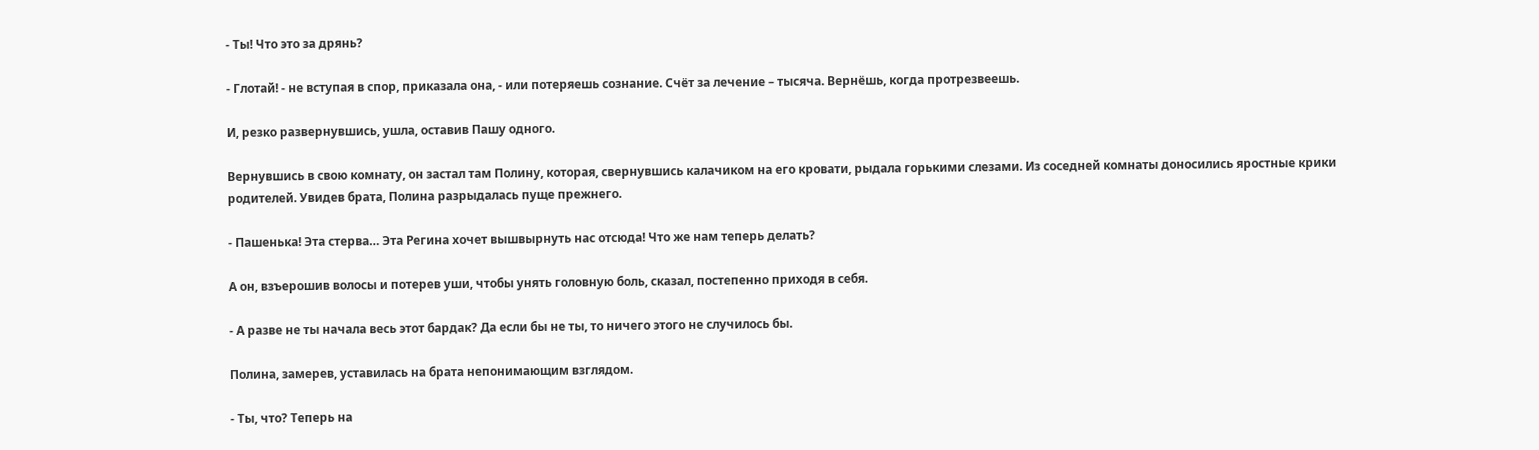- Ты! Что это за дрянь?

- Глотай! - не вступая в спор, приказала она, - или потеряешь сознание. Счёт за лечение – тысяча. Вернёшь, когда протрезвеешь.

И, резко развернувшись, ушла, оставив Пашу одного.

Вернувшись в свою комнату, он застал там Полину, которая, свернувшись калачиком на его кровати, рыдала горькими слезами. Из соседней комнаты доносились яростные крики родителей. Увидев брата, Полина разрыдалась пуще прежнего.

- Пашенька! Эта стерва… Эта Регина хочет вышвырнуть нас отсюда! Что же нам теперь делать?

А он, взъерошив волосы и потерев уши, чтобы унять головную боль, сказал, постепенно приходя в себя.

- А разве не ты начала весь этот бардак? Да если бы не ты, то ничего этого не случилось бы.

Полина, замерев, уставилась на брата непонимающим взглядом.

- Ты, что? Теперь на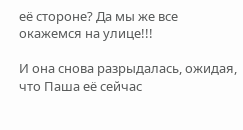её стороне? Да мы же все окажемся на улице!!!

И она снова разрыдалась, ожидая, что Паша её сейчас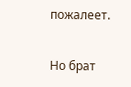пожалеет.

Но брат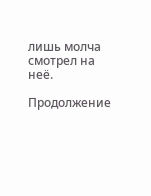лишь молча смотрел на неё.

Продолжение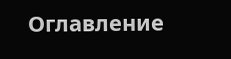Оглавление